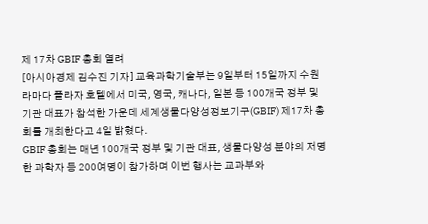제 17차 GBIF 총회 열려
[아시아경제 김수진 기자] 교육과학기술부는 9일부터 15일까지 수원 라마다 플라자 호텔에서 미국, 영국, 캐나다, 일본 등 100개국 정부 및 기관 대표가 참석한 가운데 세계생물다양성정보기구(GBIF) 제17차 총회를 개최한다고 4일 밝혔다.
GBIF 총회는 매년 100개국 정부 및 기관 대표, 생물다양성 분야의 저명한 과학자 등 200여명이 참가하며 이번 행사는 교과부와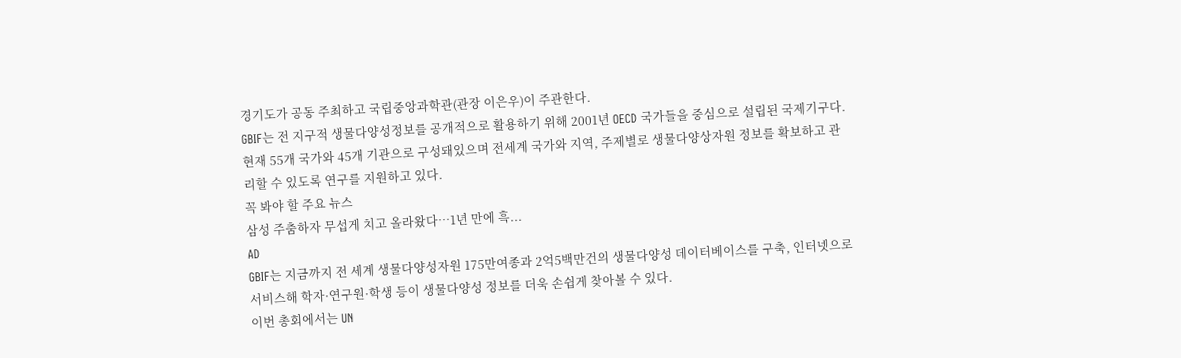경기도가 공동 주최하고 국립중앙과학관(관장 이은우)이 주관한다.
GBIF는 전 지구적 생물다양성정보를 공개적으로 활용하기 위해 2001년 OECD 국가들을 중심으로 설립된 국제기구다. 현재 55개 국가와 45개 기관으로 구성돼있으며 전세계 국가와 지역, 주제별로 생물다양상자원 정보를 확보하고 관리할 수 있도록 연구를 지원하고 있다.
꼭 봐야 할 주요 뉴스
삼성 주춤하자 무섭게 치고 올라왔다…1년 만에 흑...
AD
GBIF는 지금까지 전 세계 생물다양성자원 175만여종과 2억5백만건의 생물다양성 데이터베이스를 구축, 인터넷으로 서비스해 학자·연구원·학생 등이 생물다양성 정보를 더욱 손쉽게 찾아볼 수 있다.
이번 총회에서는 UN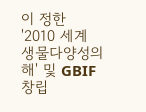이 정한 '2010 세계 생물다양성의 해' 및 GBIF 창립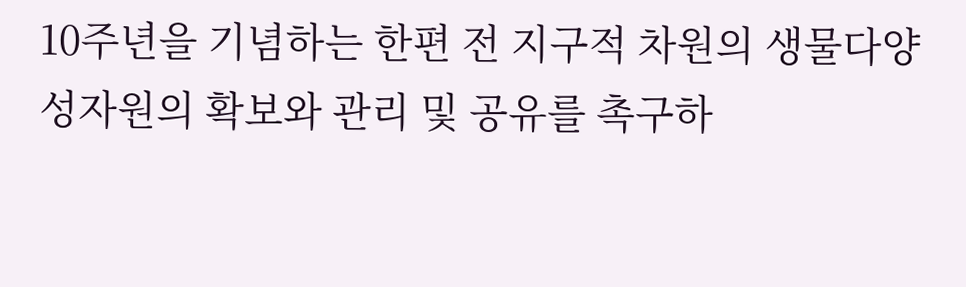10주년을 기념하는 한편 전 지구적 차원의 생물다양성자원의 확보와 관리 및 공유를 촉구하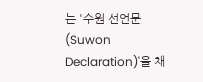는 '수원 선언문 (Suwon Declaration)'을 채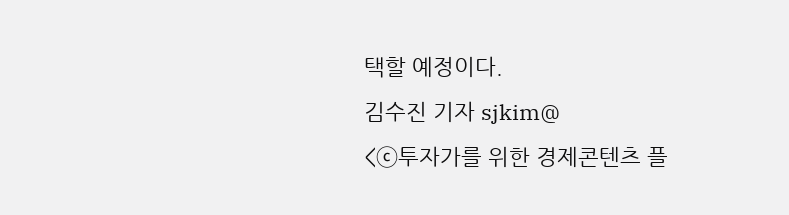택할 예정이다.
김수진 기자 sjkim@
<ⓒ투자가를 위한 경제콘텐츠 플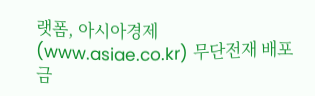랫폼, 아시아경제(www.asiae.co.kr) 무단전재 배포금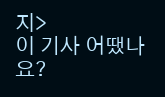지>
이 기사 어땠나요?